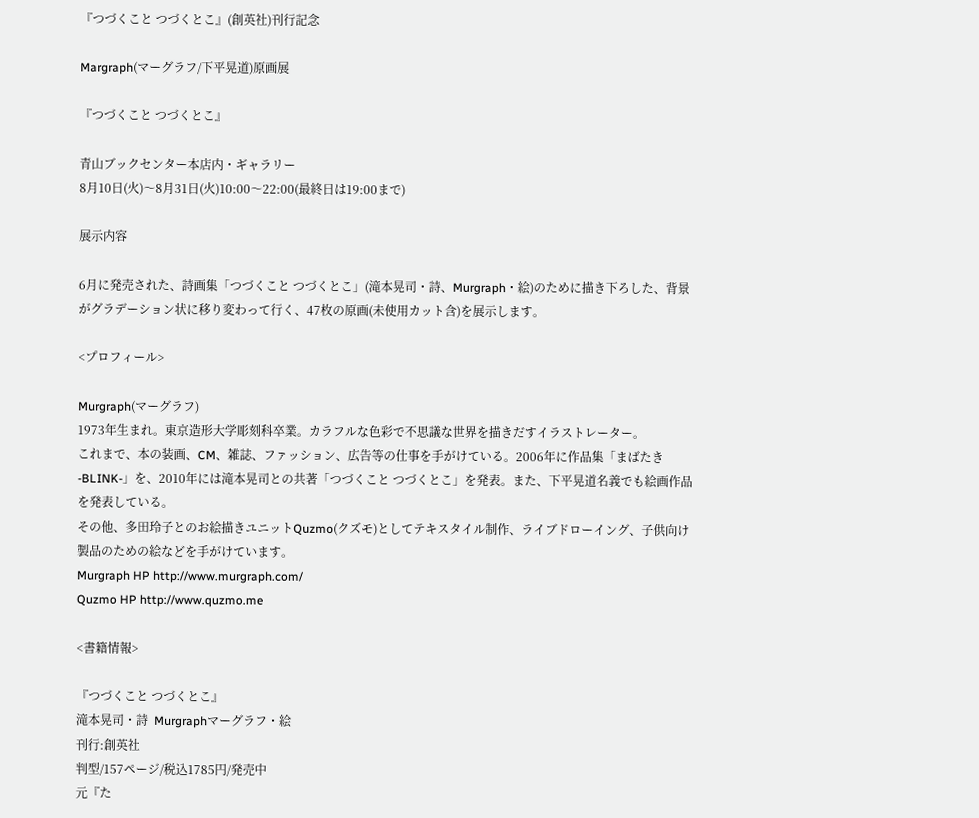『つづくこと つづくとこ』(創英社)刊行記念

Margraph(マーグラフ/下平晃道)原画展

『つづくこと つづくとこ』

青山ブックセンター本店内・ギャラリー
8月10日(火)〜8月31日(火)10:00〜22:00(最終日は19:00まで)

展示内容

6月に発売された、詩画集「つづくこと つづくとこ」(滝本晃司・詩、Murgraph・絵)のために描き下ろした、背景がグラデーション状に移り変わって行く、47枚の原画(未使用カット含)を展示します。

<プロフィール>

Murgraph(マーグラフ)
1973年生まれ。東京造形大学彫刻科卒業。カラフルな色彩で不思議な世界を描きだすイラストレーター。
これまで、本の装画、CM、雑誌、ファッション、広告等の仕事を手がけている。2006年に作品集「まばたき -BLINK-」を、2010年には滝本晃司との共著「つづくこと つづくとこ」を発表。また、下平晃道名義でも絵画作品を発表している。
その他、多田玲子とのお絵描きユニットQuzmo(クズモ)としてテキスタイル制作、ライブドローイング、子供向け製品のための絵などを手がけています。
Murgraph HP http://www.murgraph.com/
Quzmo HP http://www.quzmo.me

<書籍情報>

『つづくこと つづくとこ』
滝本晃司・詩  Murgraphマーグラフ・絵
刊行:創英社
判型/157ページ/税込1785円/発売中
元『た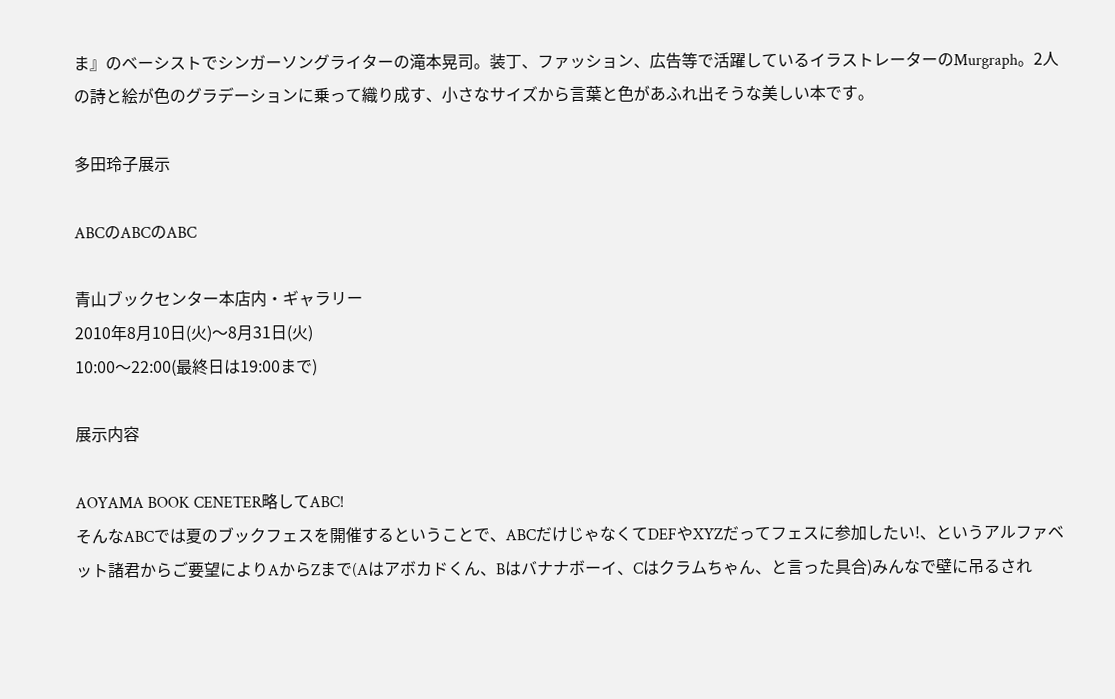ま』のベーシストでシンガーソングライターの滝本晃司。装丁、ファッション、広告等で活躍しているイラストレーターのMurgraph。2人の詩と絵が色のグラデーションに乗って織り成す、小さなサイズから言葉と色があふれ出そうな美しい本です。

多田玲子展示

ABCのABCのABC

青山ブックセンター本店内・ギャラリー
2010年8月10日(火)〜8月31日(火)
10:00〜22:00(最終日は19:00まで)

展示内容

AOYAMA BOOK CENETER略してABC!
そんなABCでは夏のブックフェスを開催するということで、ABCだけじゃなくてDEFやXYZだってフェスに参加したい!、というアルファベット諸君からご要望によりAからZまで(Aはアボカドくん、Bはバナナボーイ、Cはクラムちゃん、と言った具合)みんなで壁に吊るされ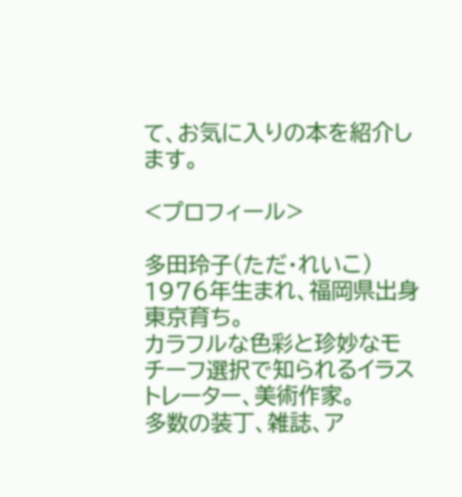て、お気に入りの本を紹介します。

<プロフィール>

多田玲子(ただ・れいこ)
1976年生まれ、福岡県出身東京育ち。
カラフルな色彩と珍妙なモチーフ選択で知られるイラストレーター、美術作家。
多数の装丁、雑誌、ア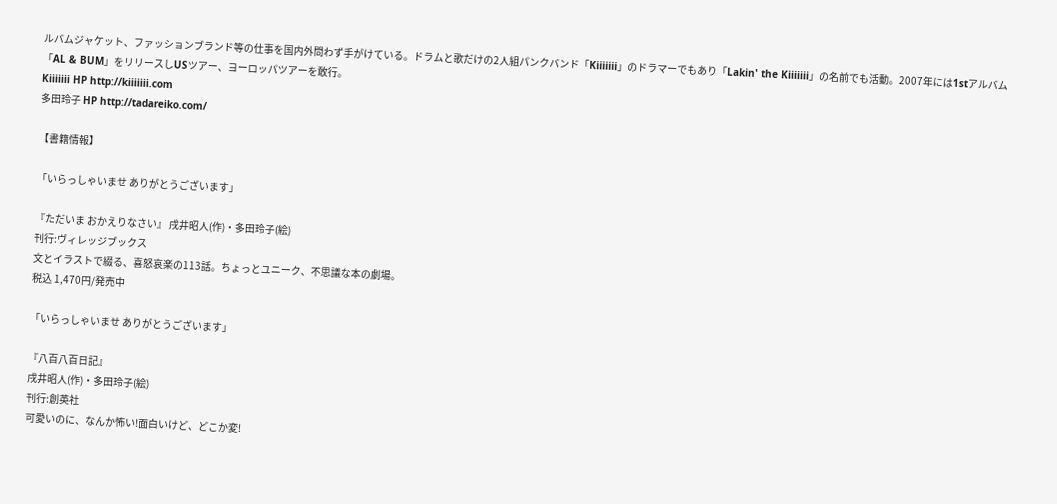ルバムジャケット、ファッションブランド等の仕事を国内外問わず手がけている。ドラムと歌だけの2人組パンクバンド「Kiiiiiii」のドラマーでもあり「Lakin' the Kiiiiiii」の名前でも活動。2007年には1stアルバム「AL & BUM」をリリースしUSツアー、ヨーロッパツアーを敢行。
Kiiiiiii HP http://kiiiiiii.com
多田玲子 HP http://tadareiko.com/

【書籍情報】

「いらっしゃいませ ありがとうございます」

『ただいま おかえりなさい』 戌井昭人(作)・多田玲子(絵)
刊行:ヴィレッジブックス
文とイラストで綴る、喜怒哀楽の113話。ちょっとユニーク、不思議な本の劇場。
税込 1,470円/発売中

「いらっしゃいませ ありがとうございます」

『八百八百日記』
戌井昭人(作)・多田玲子(絵)
刊行:創英社
可愛いのに、なんか怖い!面白いけど、どこか変!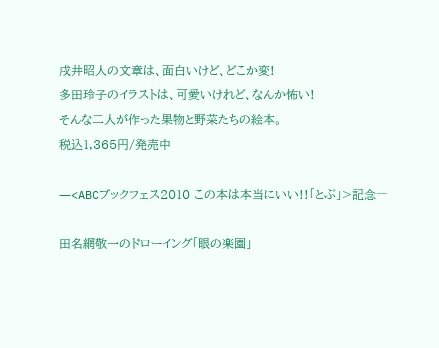戌井昭人の文章は、面白いけど、どこか変!
多田玲子のイラストは、可愛いけれど、なんか怖い!
そんな二人が作った果物と野菜たちの絵本。
税込1,365円/発売中

―<ABCブックフェス2010 この本は本当にいい!!「とぶ」>記念―

田名網敬一のドローイング「眼の楽園」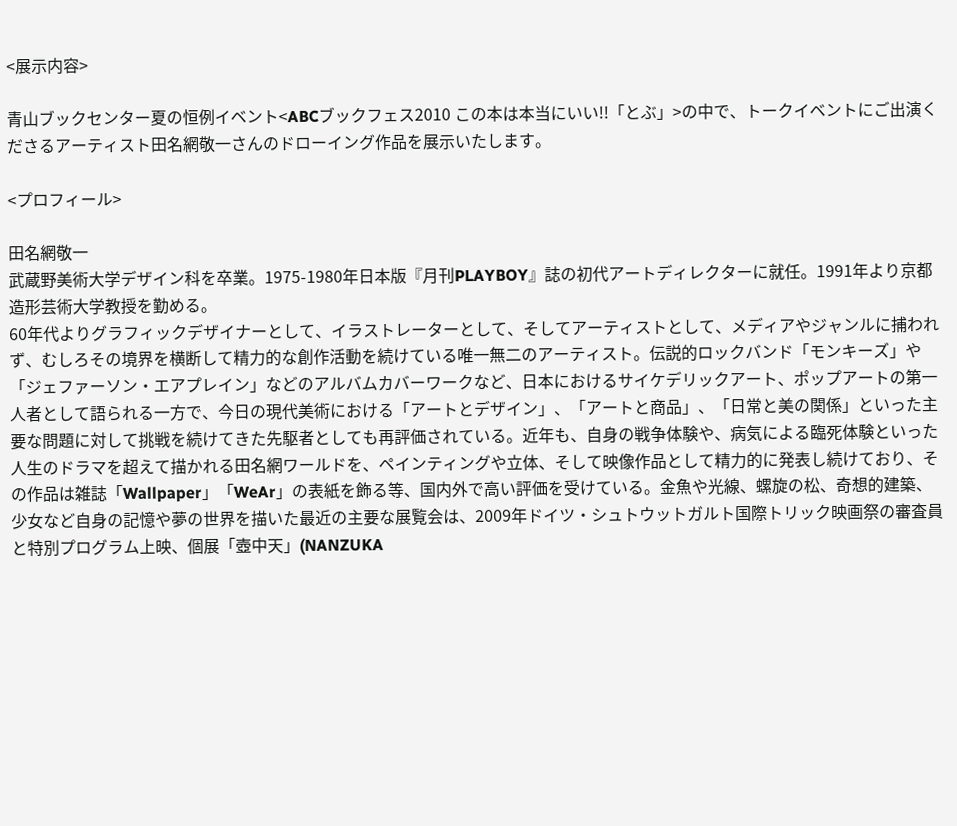<展示内容>

青山ブックセンター夏の恒例イベント<ABCブックフェス2010 この本は本当にいい!!「とぶ」>の中で、トークイベントにご出演くださるアーティスト田名網敬一さんのドローイング作品を展示いたします。

<プロフィール>

田名網敬一
武蔵野美術大学デザイン科を卒業。1975-1980年日本版『月刊PLAYBOY』誌の初代アートディレクターに就任。1991年より京都造形芸術大学教授を勤める。
60年代よりグラフィックデザイナーとして、イラストレーターとして、そしてアーティストとして、メディアやジャンルに捕われず、むしろその境界を横断して精力的な創作活動を続けている唯一無二のアーティスト。伝説的ロックバンド「モンキーズ」や「ジェファーソン・エアプレイン」などのアルバムカバーワークなど、日本におけるサイケデリックアート、ポップアートの第一人者として語られる一方で、今日の現代美術における「アートとデザイン」、「アートと商品」、「日常と美の関係」といった主要な問題に対して挑戦を続けてきた先駆者としても再評価されている。近年も、自身の戦争体験や、病気による臨死体験といった人生のドラマを超えて描かれる田名網ワールドを、ペインティングや立体、そして映像作品として精力的に発表し続けており、その作品は雑誌「Wallpaper」「WeAr」の表紙を飾る等、国内外で高い評価を受けている。金魚や光線、螺旋の松、奇想的建築、少女など自身の記憶や夢の世界を描いた最近の主要な展覧会は、2009年ドイツ・シュトウットガルト国際トリック映画祭の審査員と特別プログラム上映、個展「壺中天」(NANZUKA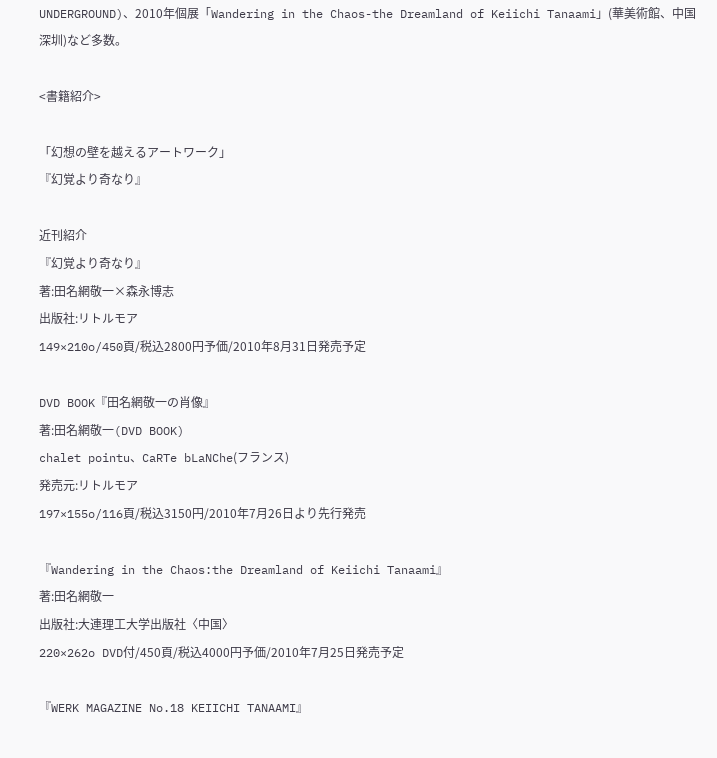UNDERGROUND)、2010年個展「Wandering in the Chaos-the Dreamland of Keiichi Tanaami」(華美術館、中国深圳)など多数。

<書籍紹介>

「幻想の壁を越えるアートワーク」
『幻覚より奇なり』

近刊紹介
『幻覚より奇なり』
著:田名網敬一×森永博志
出版社:リトルモア
149×210o/450頁/税込2800円予価/2010年8月31日発売予定

DVD BOOK『田名網敬一の肖像』
著:田名網敬一(DVD BOOK)
chalet pointu、CaRTe bLaNChe(フランス)
発売元:リトルモア
197×155o/116頁/税込3150円/2010年7月26日より先行発売

『Wandering in the Chaos:the Dreamland of Keiichi Tanaami』
著:田名網敬一
出版社:大連理工大学出版社〈中国〉
220×262o DVD付/450頁/税込4000円予価/2010年7月25日発売予定

『WERK MAGAZINE No.18 KEIICHI TANAAMI』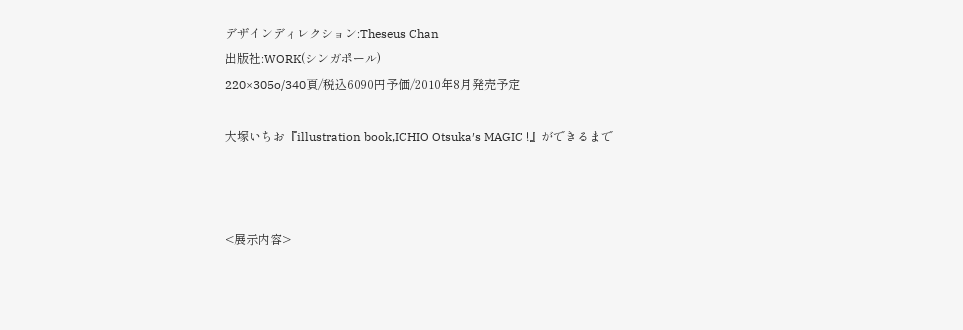デザインディレクション:Theseus Chan
出版社:WORK(シンガポール)
220×305o/340頁/税込6090円予価/2010年8月発売予定

大塚いちお『illustration book,ICHIO Otsuka′s MAGIC !』ができるまで



<展示内容>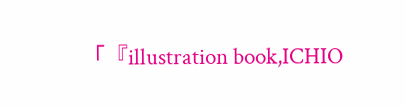「『illustration book,ICHIO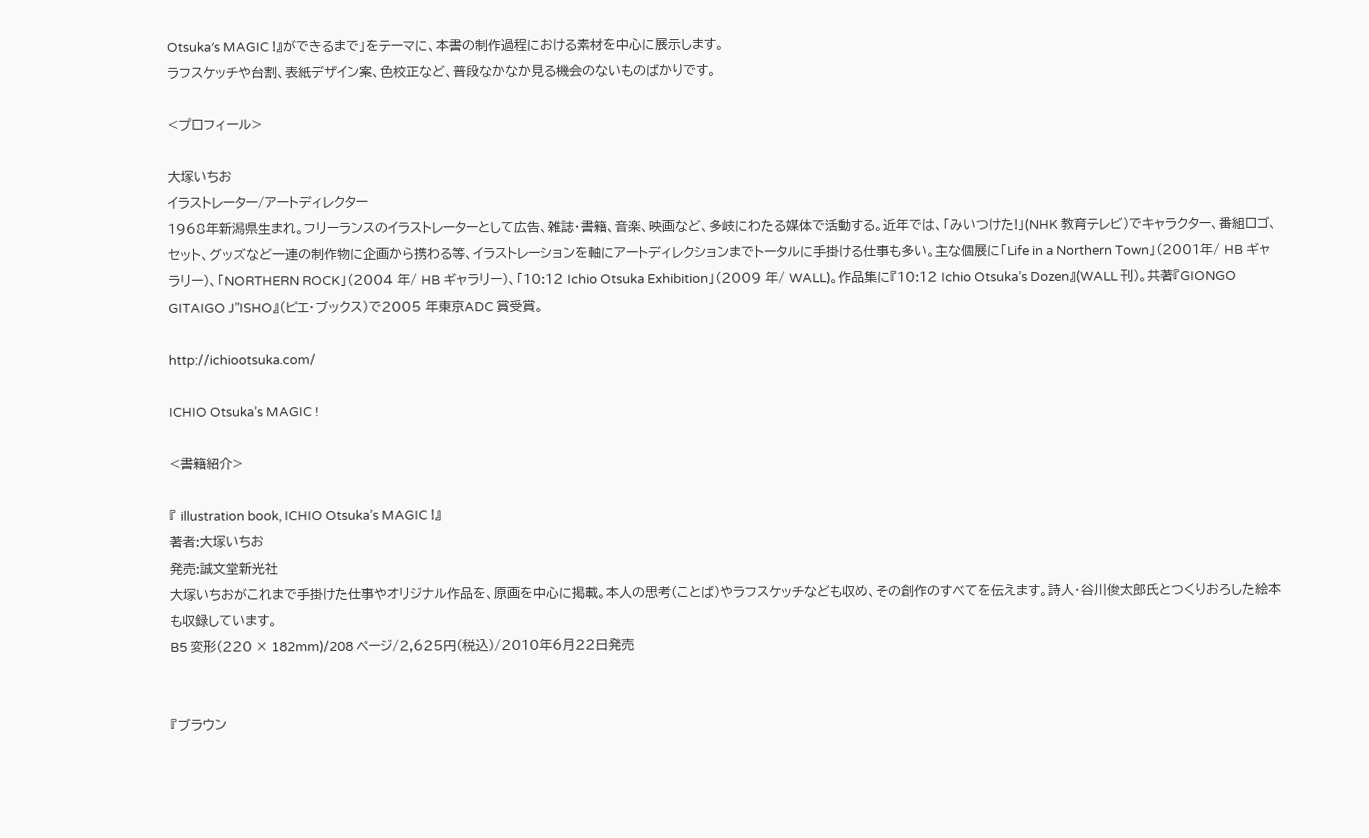Otsuka′s MAGIC !』ができるまで」をテーマに、本書の制作過程における素材を中心に展示します。
ラフスケッチや台割、表紙デザイン案、色校正など、普段なかなか見る機会のないものばかりです。

<プロフィール>

大塚いちお
イラストレーター/アートディレクター
1968年新潟県生まれ。フリーランスのイラストレーターとして広告、雑誌・書籍、音楽、映画など、多岐にわたる媒体で活動する。近年では、「みいつけた!」(NHK 教育テレビ)でキャラクター、番組ロゴ、セット、グッズなど一連の制作物に企画から携わる等、イラストレーションを軸にアートディレクションまでトータルに手掛ける仕事も多い。主な個展に「Life in a Northern Town」(2001年/ HB ギャラリー)、「NORTHERN ROCK」(2004 年/ HB ギャラリー)、「10:12 Ichio Otsuka Exhibition」(2009 年/ WALL)。作品集に『10:12 Ichio Otsuka’s Dozen』(WALL 刊)。共著『GIONGO GITAIGO J”ISHO』(ピエ・ブックス)で2005 年東京ADC 賞受賞。

http://ichiootsuka.com/

ICHIO Otsuka’s MAGIC !

<書籍紹介>

『 illustration book, ICHIO Otsuka’s MAGIC !』
著者:大塚いちお
発売:誠文堂新光社
大塚いちおがこれまで手掛けた仕事やオリジナル作品を、原画を中心に掲載。本人の思考(ことば)やラフスケッチなども収め、その創作のすべてを伝えます。詩人・谷川俊太郎氏とつくりおろした絵本も収録しています。
B5 変形(220 × 182mm)/208 ページ/2,625円(税込)/2010年6月22日発売


『ブラウン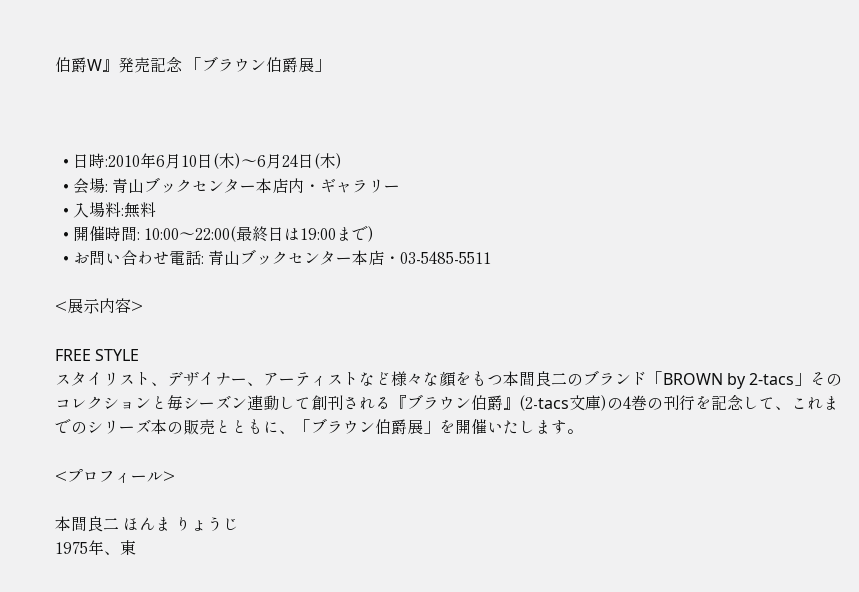伯爵W』発売記念 「ブラウン伯爵展」



  • 日時:2010年6月10日(木)〜6月24日(木)
  • 会場: 青山ブックセンター本店内・ギャラリー
  • 入場料:無料
  • 開催時間: 10:00〜22:00(最終日は19:00まで)
  • お問い合わせ電話: 青山ブックセンター本店・03-5485-5511

<展示内容>

FREE STYLE
スタイリスト、デザイナー、アーティストなど様々な顔をもつ本間良二のブランド「BROWN by 2-tacs」そのコレクションと毎シーズン連動して創刊される『ブラウン伯爵』(2-tacs文庫)の4巻の刊行を記念して、これまでのシリーズ本の販売とともに、「ブラウン伯爵展」を開催いたします。

<プロフィール>

本間良二 ほんま りょうじ
1975年、東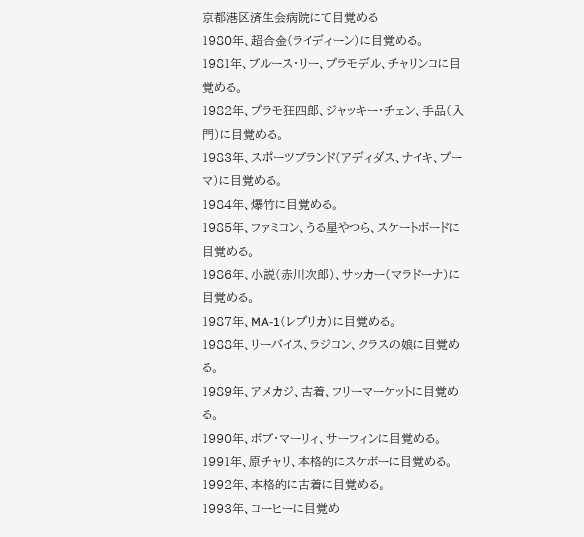京都港区済生会病院にて目覚める
1980年、超合金(ライディーン)に目覚める。
1981年、ブルース・リー、プラモデル、チャリンコに目覚める。
1982年、プラモ狂四郎、ジャッキー・チェン、手品(入門)に目覚める。
1983年、スポーツブランド(アディダス、ナイキ、プーマ)に目覚める。
1984年、爆竹に目覚める。
1985年、ファミコン、うる星やつら、スケートボードに目覚める。
1986年、小説(赤川次郎)、サッカー(マラドーナ)に目覚める。
1987年、MA-1(レプリカ)に目覚める。
1988年、リーバイス、ラジコン、クラスの娘に目覚める。
1989年、アメカジ、古着、フリーマーケットに目覚める。
1990年、ボブ・マーリィ、サーフィンに目覚める。
1991年、原チャリ、本格的にスケボーに目覚める。
1992年、本格的に古着に目覚める。
1993年、コーヒーに目覚め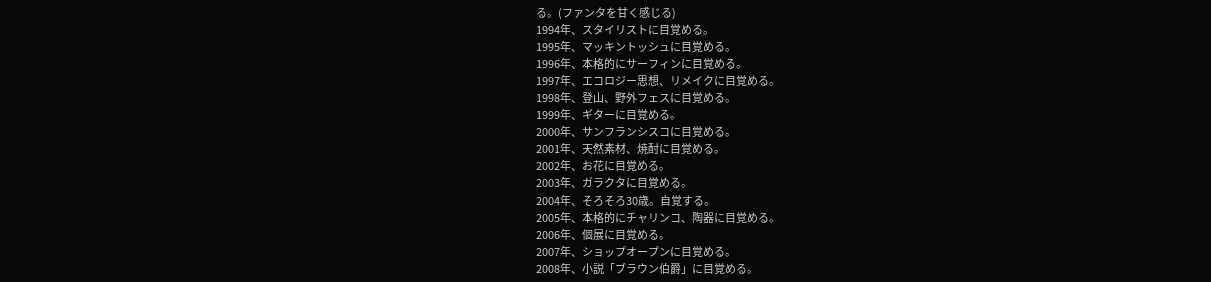る。(ファンタを甘く感じる)
1994年、スタイリストに目覚める。
1995年、マッキントッシュに目覚める。
1996年、本格的にサーフィンに目覚める。
1997年、エコロジー思想、リメイクに目覚める。
1998年、登山、野外フェスに目覚める。
1999年、ギターに目覚める。
2000年、サンフランシスコに目覚める。
2001年、天然素材、焼酎に目覚める。
2002年、お花に目覚める。
2003年、ガラクタに目覚める。
2004年、そろそろ30歳。自覚する。
2005年、本格的にチャリンコ、陶器に目覚める。
2006年、個展に目覚める。
2007年、ショップオープンに目覚める。
2008年、小説「ブラウン伯爵」に目覚める。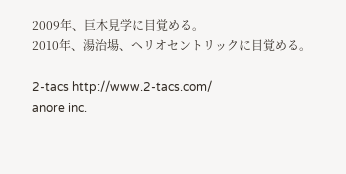2009年、巨木見学に目覚める。
2010年、湯治場、ヘリオセントリックに目覚める。

2-tacs http://www.2-tacs.com/
anore inc.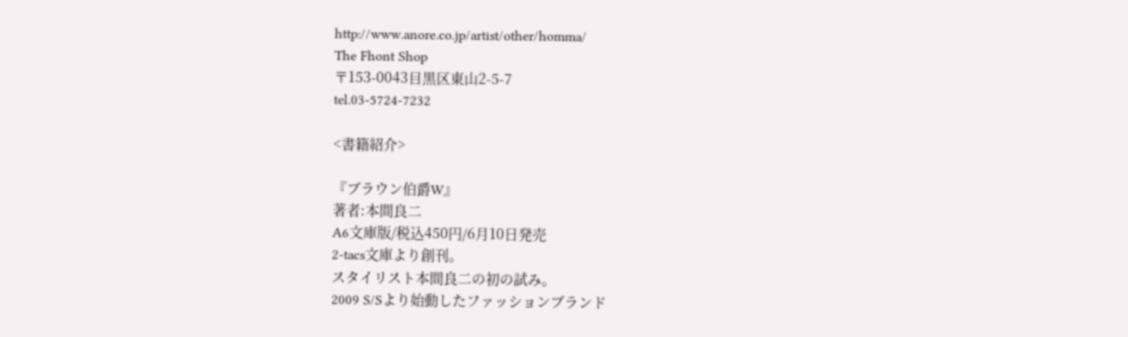http://www.anore.co.jp/artist/other/homma/
The Fhont Shop
〒153-0043目黒区東山2-5-7
tel.03-5724-7232

<書籍紹介>

『ブラウン伯爵W』
著者:本間良二
A6文庫版/税込450円/6月10日発売
2-tacs文庫より創刊。
スタイリスト本間良二の初の試み。
2009 S/Sより始動したファッションブランド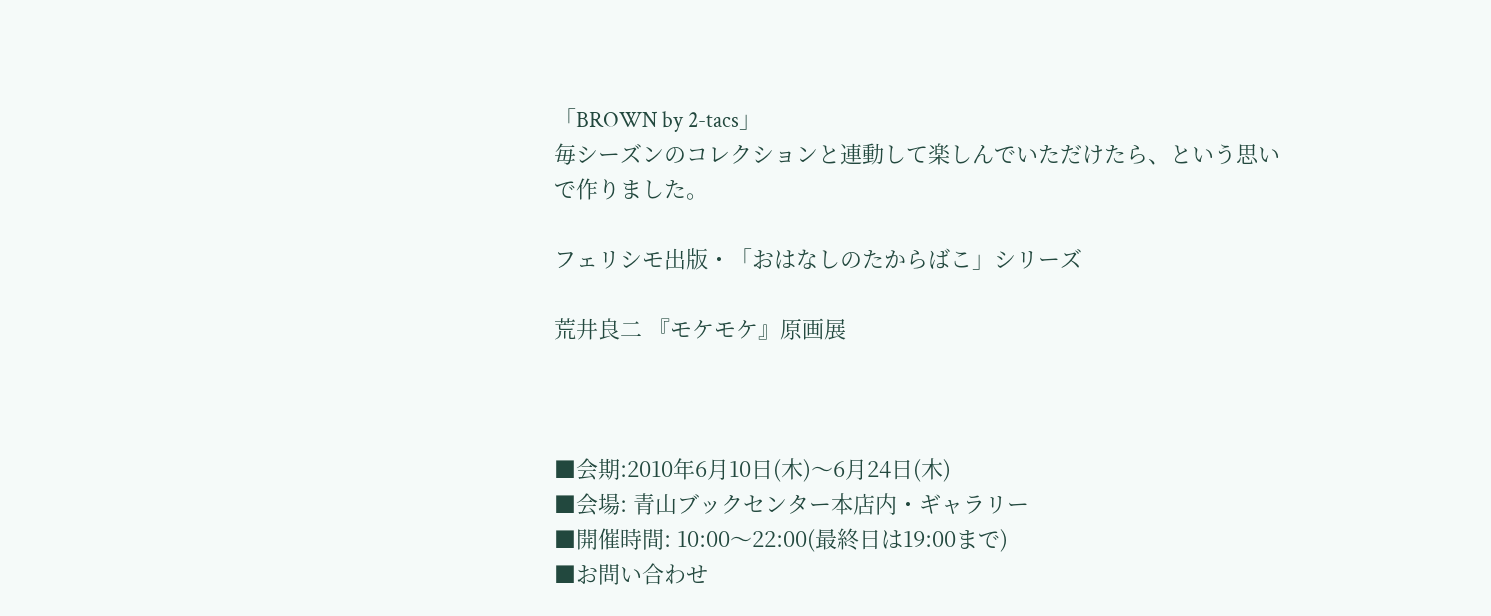「BROWN by 2-tacs」
毎シーズンのコレクションと連動して楽しんでいただけたら、という思いで作りました。

フェリシモ出版・「おはなしのたからばこ」シリーズ

荒井良二 『モケモケ』原画展



■会期:2010年6月10日(木)〜6月24日(木)
■会場: 青山ブックセンター本店内・ギャラリー
■開催時間: 10:00〜22:00(最終日は19:00まで)
■お問い合わせ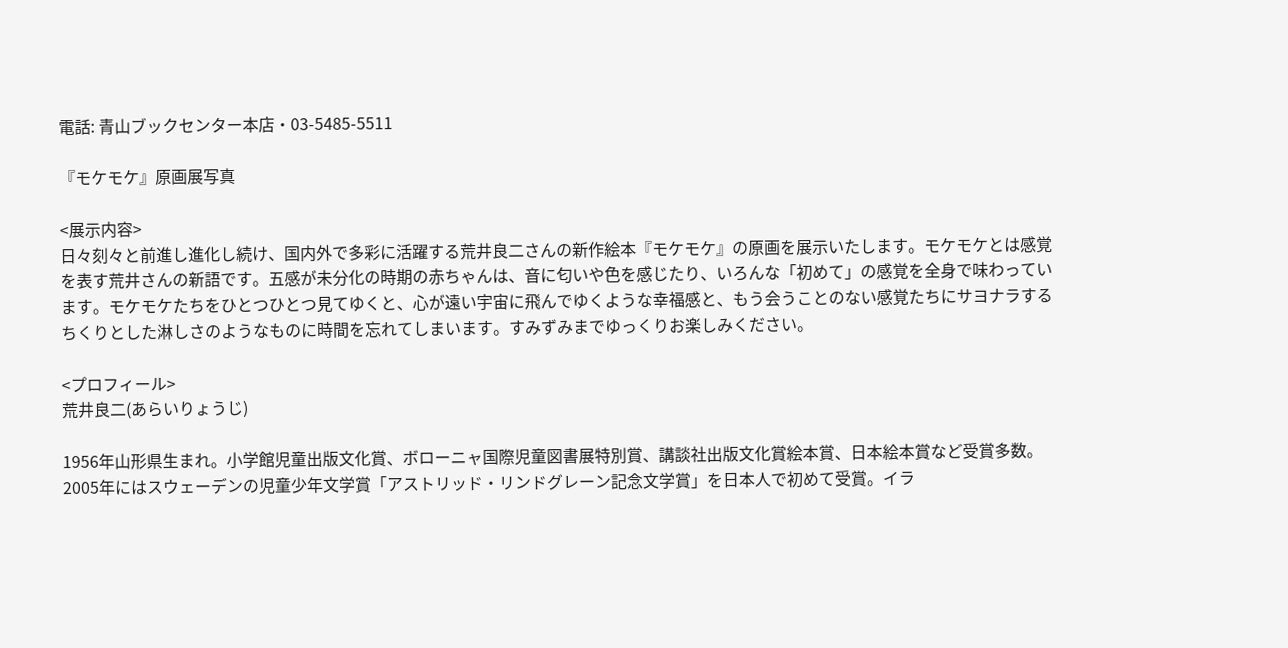電話: 青山ブックセンター本店・03-5485-5511

『モケモケ』原画展写真

<展示内容>
日々刻々と前進し進化し続け、国内外で多彩に活躍する荒井良二さんの新作絵本『モケモケ』の原画を展示いたします。モケモケとは感覚を表す荒井さんの新語です。五感が未分化の時期の赤ちゃんは、音に匂いや色を感じたり、いろんな「初めて」の感覚を全身で味わっています。モケモケたちをひとつひとつ見てゆくと、心が遠い宇宙に飛んでゆくような幸福感と、もう会うことのない感覚たちにサヨナラするちくりとした淋しさのようなものに時間を忘れてしまいます。すみずみまでゆっくりお楽しみください。

<プロフィール>
荒井良二(あらいりょうじ)

1956年山形県生まれ。小学館児童出版文化賞、ボローニャ国際児童図書展特別賞、講談社出版文化賞絵本賞、日本絵本賞など受賞多数。2005年にはスウェーデンの児童少年文学賞「アストリッド・リンドグレーン記念文学賞」を日本人で初めて受賞。イラ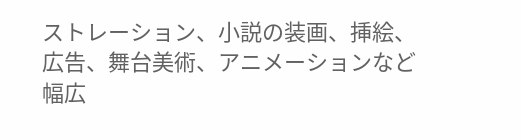ストレーション、小説の装画、挿絵、広告、舞台美術、アニメーションなど幅広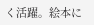く活躍。絵本に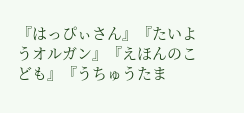『はっぴぃさん』『たいようオルガン』『えほんのこども』『うちゅうたま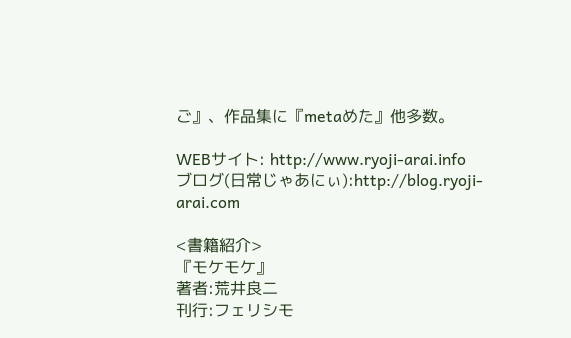ご』、作品集に『metaめた』他多数。

WEBサイト: http://www.ryoji-arai.info
ブログ(日常じゃあにぃ):http://blog.ryoji-arai.com

<書籍紹介>
『モケモケ』
著者:荒井良二
刊行:フェリシモ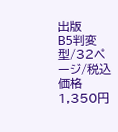出版
B5判変型/32ページ/税込価格1,350円